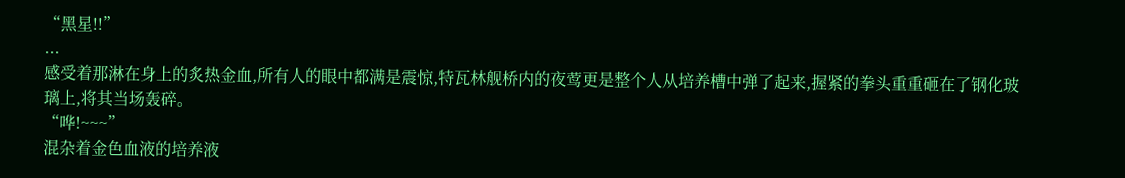“黑星!!”
...
感受着那淋在身上的炙热金血,所有人的眼中都满是震惊,特瓦林舰桥内的夜莺更是整个人从培养槽中弹了起来,握紧的拳头重重砸在了钢化玻璃上,将其当场轰碎。
“哗!~~~”
混杂着金色血液的培养液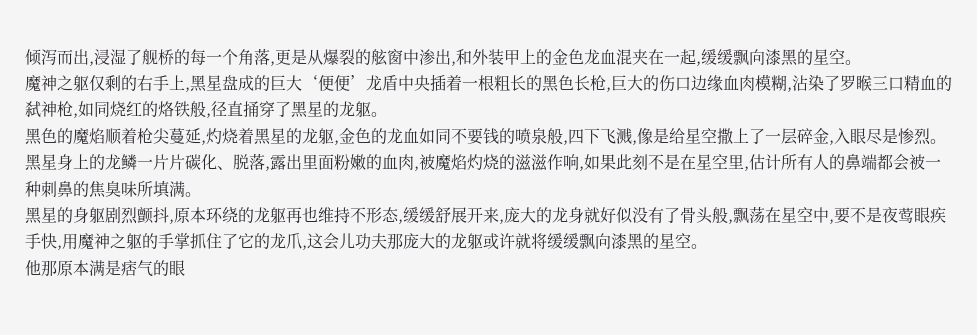倾泻而出,浸湿了舰桥的每一个角落,更是从爆裂的舷窗中渗出,和外装甲上的金色龙血混夹在一起,缓缓飘向漆黑的星空。
魔神之躯仅剩的右手上,黑星盘成的巨大‘便便’龙盾中央插着一根粗长的黑色长枪,巨大的伤口边缘血肉模糊,沾染了罗睺三口精血的弑神枪,如同烧红的烙铁般,径直捅穿了黑星的龙躯。
黑色的魔焰顺着枪尖蔓延,灼烧着黑星的龙躯,金色的龙血如同不要钱的喷泉般,四下飞溅,像是给星空撒上了一层碎金,入眼尽是惨烈。
黑星身上的龙鳞一片片碳化、脱落,露出里面粉嫩的血肉,被魔焰灼烧的滋滋作响,如果此刻不是在星空里,估计所有人的鼻端都会被一种刺鼻的焦臭味所填满。
黑星的身躯剧烈颤抖,原本环绕的龙躯再也维持不形态,缓缓舒展开来,庞大的龙身就好似没有了骨头般,飘荡在星空中,要不是夜莺眼疾手快,用魔神之躯的手掌抓住了它的龙爪,这会儿功夫那庞大的龙躯或许就将缓缓飘向漆黑的星空。
他那原本满是痞气的眼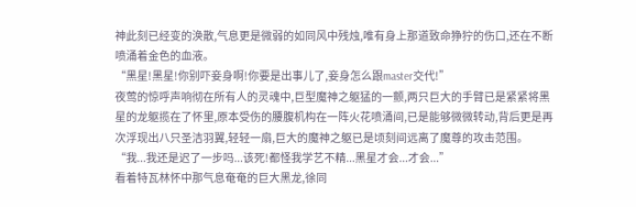神此刻已经变的涣散,气息更是微弱的如同风中残烛,唯有身上那道致命狰狞的伤口,还在不断喷涌着金色的血液。
“黑星!黑星!你别吓妾身啊!你要是出事儿了,妾身怎么跟master交代!”
夜莺的惊呼声响彻在所有人的灵魂中,巨型魔神之躯猛的一颤,两只巨大的手臂已是紧紧将黑星的龙躯揽在了怀里,原本受伤的腰腹机构在一阵火花喷涌间,已是能够微微转动,背后更是再次浮现出八只圣洁羽翼,轻轻一扇,巨大的魔神之躯已是顷刻间远离了魔尊的攻击范围。
“我...我还是迟了一步吗...该死!都怪我学艺不精...黑星才会...才会...”
看着特瓦林怀中那气息奄奄的巨大黑龙,徐同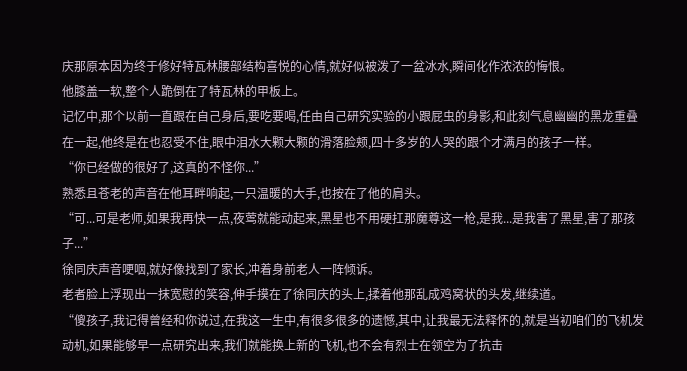庆那原本因为终于修好特瓦林腰部结构喜悦的心情,就好似被泼了一盆冰水,瞬间化作浓浓的悔恨。
他膝盖一软,整个人跪倒在了特瓦林的甲板上。
记忆中,那个以前一直跟在自己身后,要吃要喝,任由自己研究实验的小跟屁虫的身影,和此刻气息幽幽的黑龙重叠在一起,他终是在也忍受不住,眼中泪水大颗大颗的滑落脸颊,四十多岁的人哭的跟个才满月的孩子一样。
“你已经做的很好了,这真的不怪你...”
熟悉且苍老的声音在他耳畔响起,一只温暖的大手,也按在了他的肩头。
“可...可是老师,如果我再快一点,夜莺就能动起来,黑星也不用硬扛那魔尊这一枪,是我...是我害了黑星,害了那孩子...”
徐同庆声音哽咽,就好像找到了家长,冲着身前老人一阵倾诉。
老者脸上浮现出一抹宽慰的笑容,伸手摸在了徐同庆的头上,揉着他那乱成鸡窝状的头发,继续道。
“傻孩子,我记得曾经和你说过,在我这一生中,有很多很多的遗憾,其中,让我最无法释怀的,就是当初咱们的飞机发动机,如果能够早一点研究出来,我们就能换上新的飞机,也不会有烈士在领空为了抗击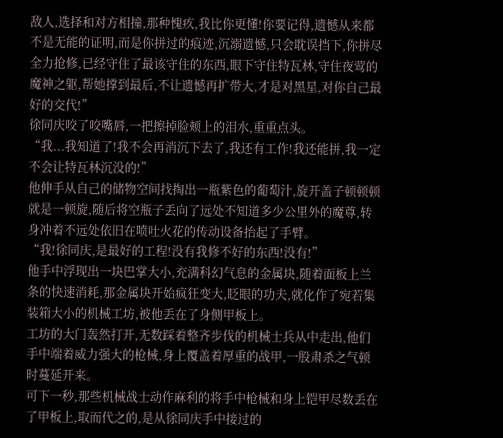敌人,选择和对方相撞,那种愧疚,我比你更懂!你要记得,遗憾从来都不是无能的证明,而是你拼过的痕迹,沉溺遗憾,只会耽误挡下,你拼尽全力抢修,已经守住了最该守住的东西,眼下守住特瓦林,守住夜莺的魔神之躯,帮她撑到最后,不让遗憾再扩带大,才是对黑星,对你自己最好的交代!”
徐同庆咬了咬嘴唇,一把擦掉脸颊上的泪水,重重点头。
“我...我知道了!我不会再消沉下去了,我还有工作!我还能拼,我一定不会让特瓦林沉没的!”
他伸手从自己的储物空间找掏出一瓶紫色的葡萄汁,旋开盖子顿顿顿就是一顿旋,随后将空瓶子丢向了远处不知道多少公里外的魔尊,转身冲着不远处依旧在喷吐火花的传动设备抬起了手臂。
“我!徐同庆,是最好的工程!没有我修不好的东西!没有!”
他手中浮现出一块巴掌大小,充满科幻气息的金属块,随着面板上兰条的快速消耗,那金属块开始疯狂变大,眨眼的功夫,就化作了宛若集装箱大小的机械工坊,被他丢在了身侧甲板上。
工坊的大门轰然打开,无数踩着整齐步伐的机械士兵从中走出,他们手中端着威力强大的枪械,身上覆盖着厚重的战甲,一股肃杀之气顿时蔓延开来。
可下一秒,那些机械战士动作麻利的将手中枪械和身上铠甲尽数丢在了甲板上,取而代之的,是从徐同庆手中接过的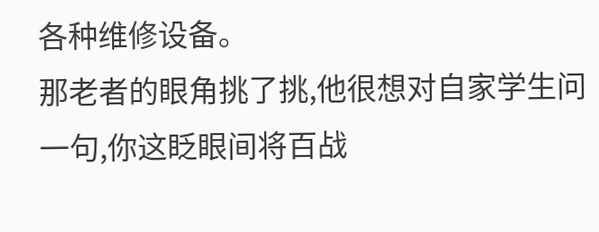各种维修设备。
那老者的眼角挑了挑,他很想对自家学生问一句,你这眨眼间将百战